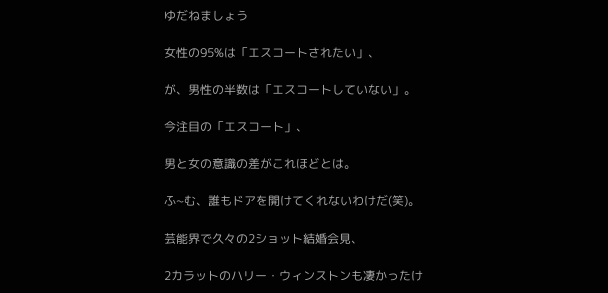ゆだねましょう

女性の95%は「エスコートされたい」、

が、男性の半数は「エスコートしていない」。

今注目の「エスコート」、

男と女の意識の差がこれほどとは。

ふ~む、誰もドアを開けてくれないわけだ(笑)。

芸能界で久々の2ショット結婚会見、

2カラットのハリー・ウィンストンも凄かったけ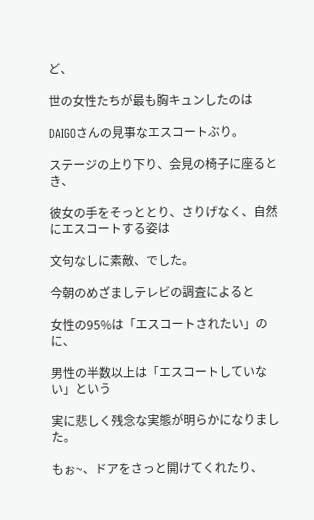ど、

世の女性たちが最も胸キュンしたのは

DAIGOさんの見事なエスコートぶり。

ステージの上り下り、会見の椅子に座るとき、

彼女の手をそっととり、さりげなく、自然にエスコートする姿は

文句なしに素敵、でした。

今朝のめざましテレビの調査によると

女性の95%は「エスコートされたい」のに、

男性の半数以上は「エスコートしていない」という

実に悲しく残念な実態が明らかになりました。

もぉ~、ドアをさっと開けてくれたり、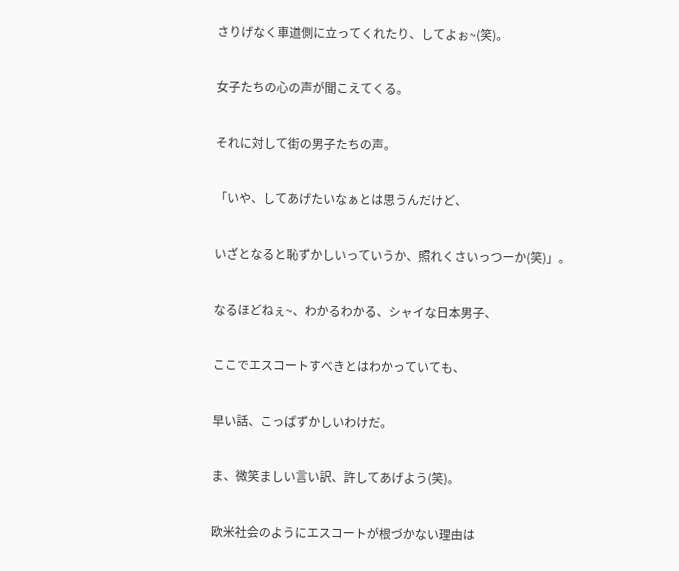さりげなく車道側に立ってくれたり、してよぉ~(笑)。

女子たちの心の声が聞こえてくる。

それに対して街の男子たちの声。

「いや、してあげたいなぁとは思うんだけど、

いざとなると恥ずかしいっていうか、照れくさいっつーか(笑)」。

なるほどねぇ~、わかるわかる、シャイな日本男子、

ここでエスコートすべきとはわかっていても、

早い話、こっぱずかしいわけだ。

ま、微笑ましい言い訳、許してあげよう(笑)。

欧米社会のようにエスコートが根づかない理由は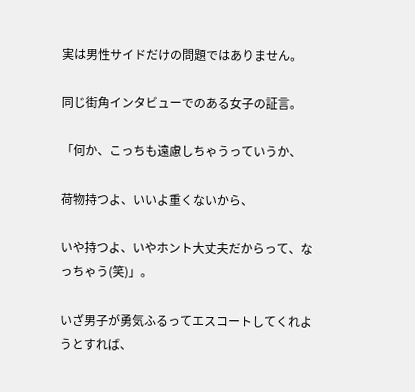実は男性サイドだけの問題ではありません。

同じ街角インタビューでのある女子の証言。

「何か、こっちも遠慮しちゃうっていうか、

荷物持つよ、いいよ重くないから、

いや持つよ、いやホント大丈夫だからって、なっちゃう(笑)」。

いざ男子が勇気ふるってエスコートしてくれようとすれば、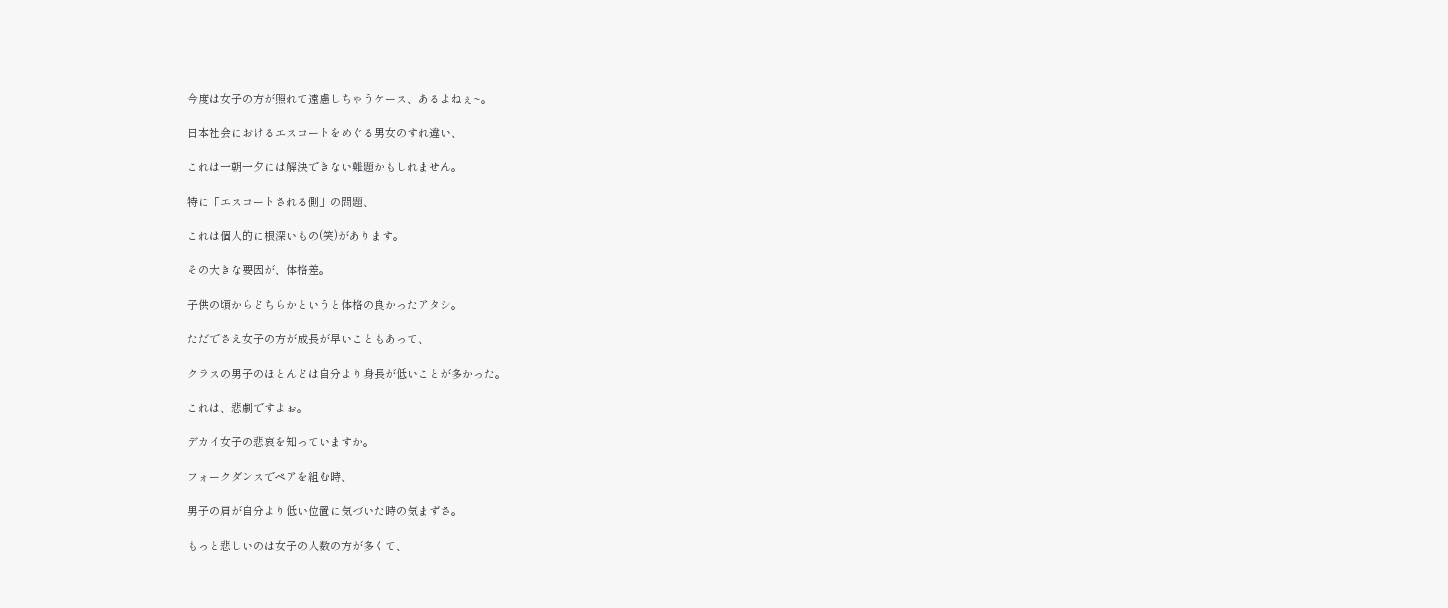今度は女子の方が照れて遠慮しちゃうケース、あるよねぇ~。

日本社会におけるエスコートをめぐる男女のすれ違い、

これは一朝一夕には解決できない難題かもしれません。

特に「エスコートされる側」の問題、

これは個人的に根深いもの(笑)があります。

その大きな要因が、体格差。

子供の頃からどちらかというと体格の良かったアタシ。

ただでさえ女子の方が成長が早いこともあって、

クラスの男子のほとんどは自分より身長が低いことが多かった。

これは、悲劇ですよぉ。

デカイ女子の悲哀を知っていますか。

フォークダンスでペアを組む時、

男子の肩が自分より低い位置に気づいた時の気まずさ。

もっと悲しいのは女子の人数の方が多くて、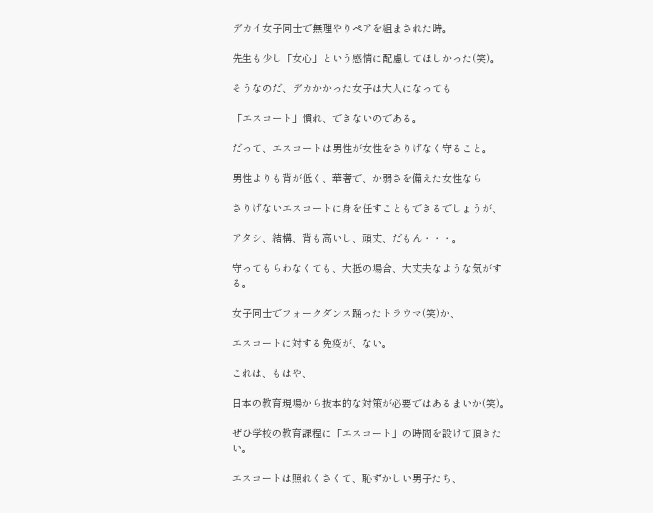デカイ女子同士で無理やりペアを組まされた時。

先生も少し「女心」という感情に配慮してほしかった(笑)。

そうなのだ、デカかかった女子は大人になっても

「エスコート」慣れ、できないのである。

だって、エスコートは男性が女性をさりげなく守ること。

男性よりも背が低く、華奢で、か弱さを備えた女性なら

さりげないエスコートに身を任すこともできるでしょうが、

アタシ、結構、背も高いし、頑丈、だもん・・・。

守ってもらわなくても、大抵の場合、大丈夫なような気がする。

女子同士でフォークダンス踊ったトラウマ(笑)か、

エスコートに対する免疫が、ない。

これは、もはや、

日本の教育現場から抜本的な対策が必要ではあるまいか(笑)。

ぜひ学校の教育課程に「エスコート」の時間を設けて頂きたい。

エスコートは照れくさくて、恥ずかしい男子たち、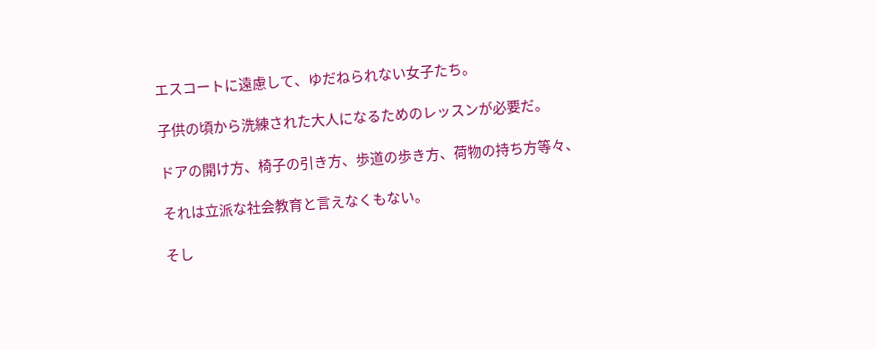エスコートに遠慮して、ゆだねられない女子たち。

子供の頃から洗練された大人になるためのレッスンが必要だ。

ドアの開け方、椅子の引き方、歩道の歩き方、荷物の持ち方等々、

それは立派な社会教育と言えなくもない。

そし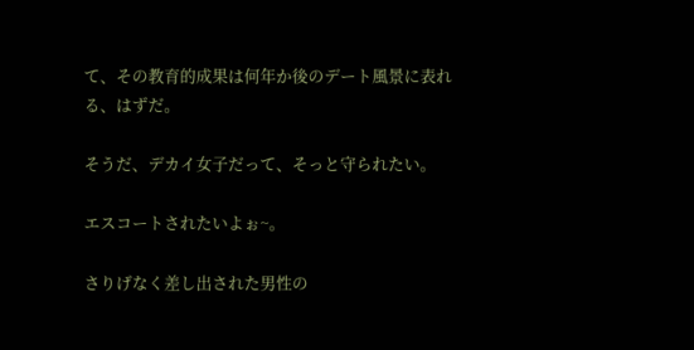て、その教育的成果は何年か後のデート風景に表れる、はずだ。

そうだ、デカイ女子だって、そっと守られたい。

エスコートされたいよぉ~。

さりげなく差し出された男性の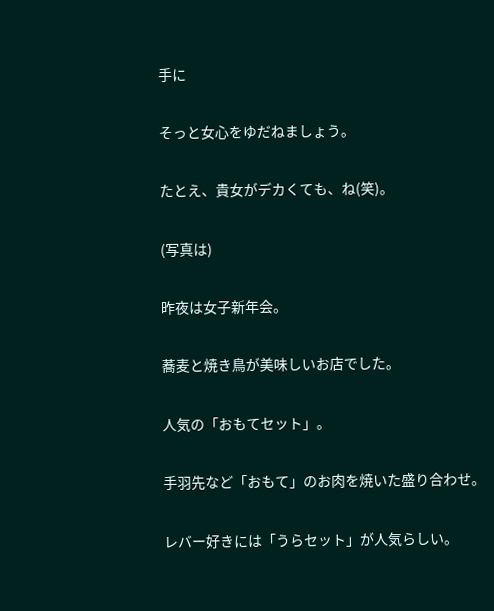手に

そっと女心をゆだねましょう。

たとえ、貴女がデカくても、ね(笑)。

(写真は)

昨夜は女子新年会。

蕎麦と焼き鳥が美味しいお店でした。

人気の「おもてセット」。

手羽先など「おもて」のお肉を焼いた盛り合わせ。

レバー好きには「うらセット」が人気らしい。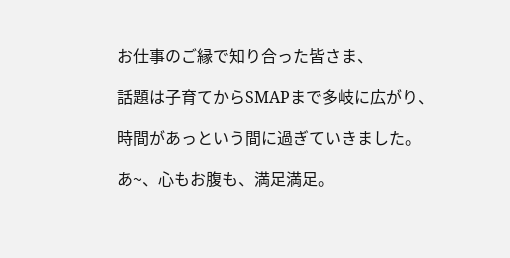お仕事のご縁で知り合った皆さま、

話題は子育てからSMAPまで多岐に広がり、

時間があっという間に過ぎていきました。

あ~、心もお腹も、満足満足。